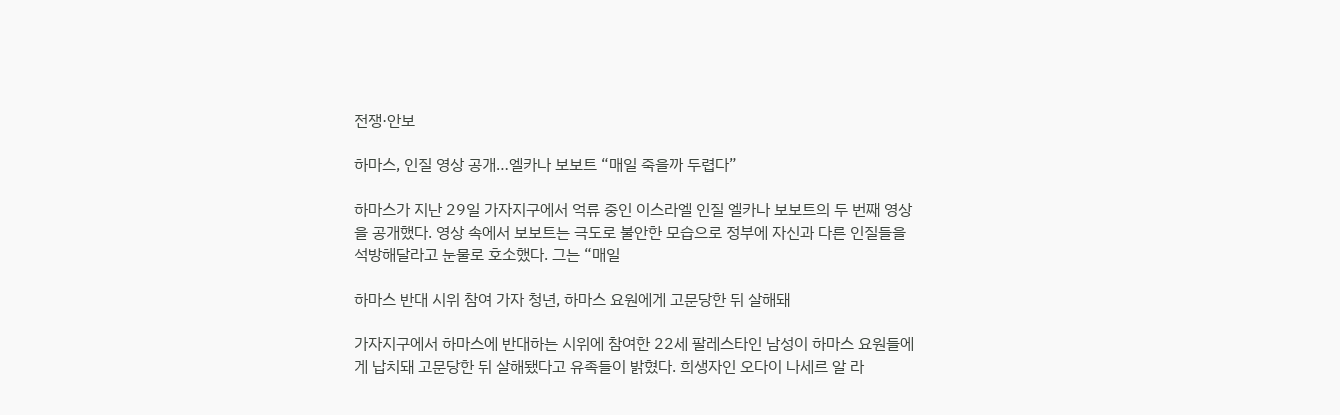전쟁·안보

하마스, 인질 영상 공개…엘카나 보보트 “매일 죽을까 두렵다”

하마스가 지난 29일 가자지구에서 억류 중인 이스라엘 인질 엘카나 보보트의 두 번째 영상을 공개했다. 영상 속에서 보보트는 극도로 불안한 모습으로 정부에 자신과 다른 인질들을 석방해달라고 눈물로 호소했다. 그는 “매일

하마스 반대 시위 참여 가자 청년, 하마스 요원에게 고문당한 뒤 살해돼

가자지구에서 하마스에 반대하는 시위에 참여한 22세 팔레스타인 남성이 하마스 요원들에게 납치돼 고문당한 뒤 살해됐다고 유족들이 밝혔다. 희생자인 오다이 나세르 알 라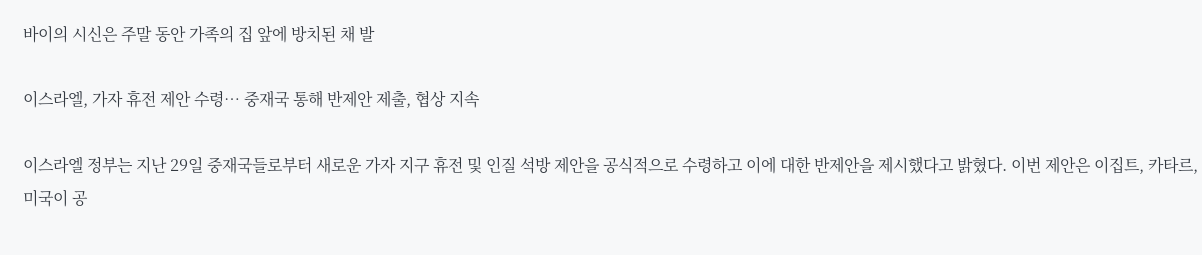바이의 시신은 주말 동안 가족의 집 앞에 방치된 채 발

이스라엘, 가자 휴전 제안 수령… 중재국 통해 반제안 제출, 협상 지속

이스라엘 정부는 지난 29일 중재국들로부터 새로운 가자 지구 휴전 및 인질 석방 제안을 공식적으로 수령하고 이에 대한 반제안을 제시했다고 밝혔다. 이번 제안은 이집트, 카타르, 미국이 공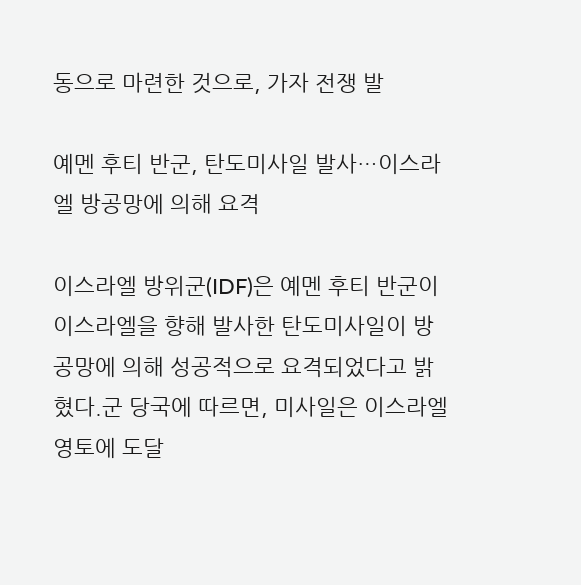동으로 마련한 것으로, 가자 전쟁 발

예멘 후티 반군, 탄도미사일 발사…이스라엘 방공망에 의해 요격

이스라엘 방위군(IDF)은 예멘 후티 반군이 이스라엘을 향해 발사한 탄도미사일이 방공망에 의해 성공적으로 요격되었다고 밝혔다.군 당국에 따르면, 미사일은 이스라엘 영토에 도달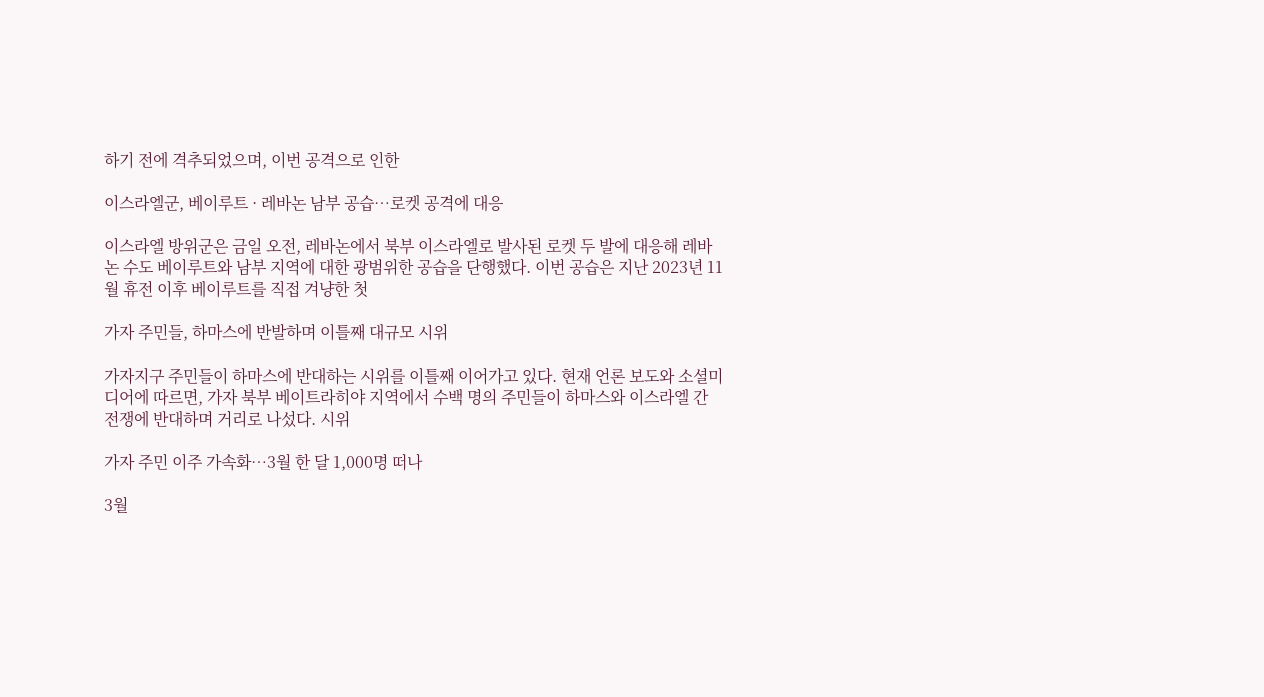하기 전에 격추되었으며, 이번 공격으로 인한

이스라엘군, 베이루트 · 레바논 남부 공습…로켓 공격에 대응

이스라엘 방위군은 금일 오전, 레바논에서 북부 이스라엘로 발사된 로켓 두 발에 대응해 레바논 수도 베이루트와 남부 지역에 대한 광범위한 공습을 단행했다. 이번 공습은 지난 2023년 11월 휴전 이후 베이루트를 직접 겨냥한 첫

가자 주민들, 하마스에 반발하며 이틀째 대규모 시위

가자지구 주민들이 하마스에 반대하는 시위를 이틀째 이어가고 있다. 현재 언론 보도와 소셜미디어에 따르면, 가자 북부 베이트라히야 지역에서 수백 명의 주민들이 하마스와 이스라엘 간 전쟁에 반대하며 거리로 나섰다. 시위

가자 주민 이주 가속화…3월 한 달 1,000명 떠나

3월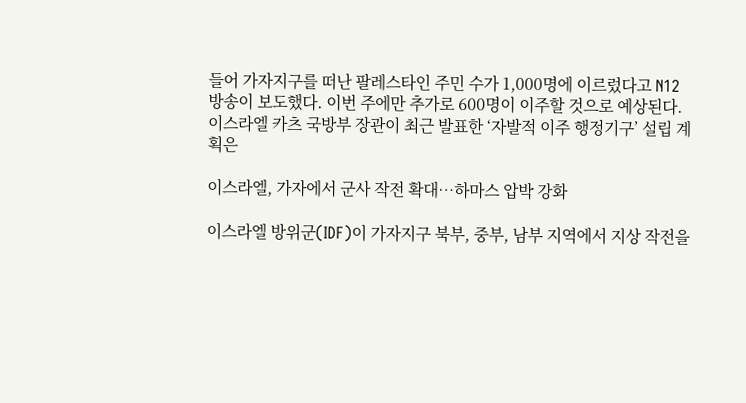들어 가자지구를 떠난 팔레스타인 주민 수가 1,000명에 이르렀다고 N12 방송이 보도했다. 이번 주에만 추가로 600명이 이주할 것으로 예상된다. 이스라엘 카츠 국방부 장관이 최근 발표한 ‘자발적 이주 행정기구’ 설립 계획은

이스라엘, 가자에서 군사 작전 확대…하마스 압박 강화

이스라엘 방위군(IDF)이 가자지구 북부, 중부, 남부 지역에서 지상 작전을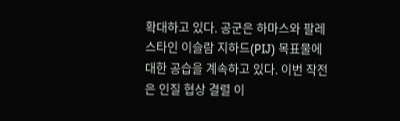확대하고 있다. 공군은 하마스와 팔레스타인 이슬람 지하드(PIJ) 목표물에 대한 공습을 계속하고 있다. 이번 작전은 인질 협상 결렬 이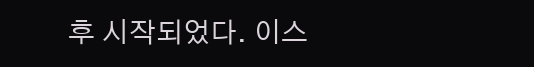후 시작되었다. 이스